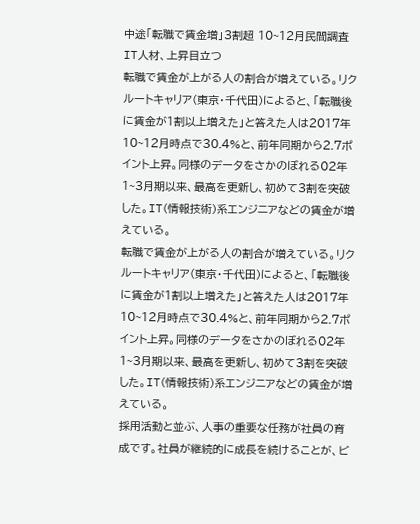中途「転職で賃金増」3割超 10~12月民間調査 IT人材、上昇目立つ
転職で賃金が上がる人の割合が増えている。リクルートキャリア(東京・千代田)によると、「転職後に賃金が1割以上増えた」と答えた人は2017年10~12月時点で30.4%と、前年同期から2.7ポイント上昇。同様のデータをさかのぼれる02年1~3月期以来、最高を更新し、初めて3割を突破した。IT(情報技術)系エンジニアなどの賃金が増えている。
転職で賃金が上がる人の割合が増えている。リクルートキャリア(東京・千代田)によると、「転職後に賃金が1割以上増えた」と答えた人は2017年10~12月時点で30.4%と、前年同期から2.7ポイント上昇。同様のデータをさかのぼれる02年1~3月期以来、最高を更新し、初めて3割を突破した。IT(情報技術)系エンジニアなどの賃金が増えている。
採用活動と並ぶ、人事の重要な任務が社員の育成です。社員が継続的に成長を続けることが、ビ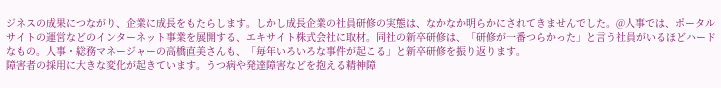ジネスの成果につながり、企業に成長をもたらします。しかし成長企業の社員研修の実態は、なかなか明らかにされてきませんでした。@人事では、ポータルサイトの運営などのインターネット事業を展開する、エキサイト株式会社に取材。同社の新卒研修は、「研修が一番つらかった」と言う社員がいるほどハードなもの。人事・総務マネージャーの高橋直美さんも、「毎年いろいろな事件が起こる」と新卒研修を振り返ります。
障害者の採用に大きな変化が起きています。うつ病や発達障害などを抱える精神障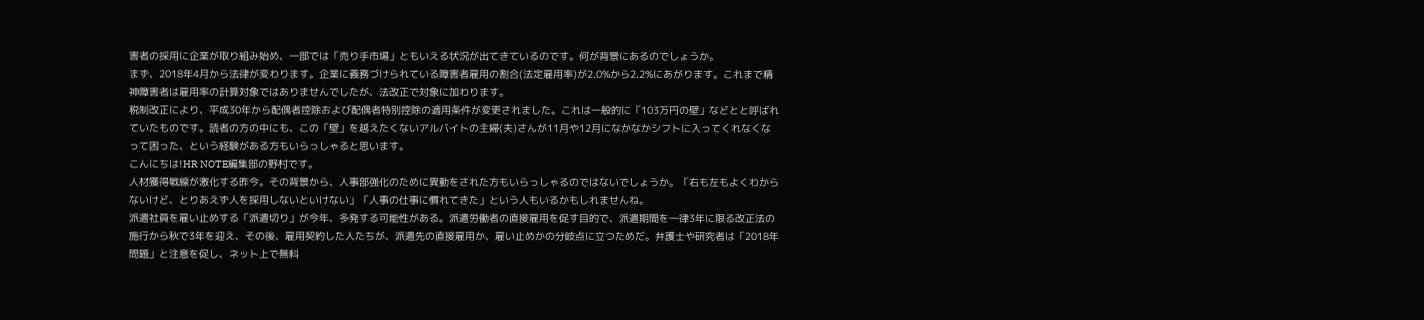害者の採用に企業が取り組み始め、一部では「売り手市場」ともいえる状況が出てきているのです。何が背景にあるのでしょうか。
まず、2018年4月から法律が変わります。企業に義務づけられている障害者雇用の割合(法定雇用率)が2.0%から2.2%にあがります。これまで精神障害者は雇用率の計算対象ではありませんでしたが、法改正で対象に加わります。
税制改正により、平成30年から配偶者控除および配偶者特別控除の適用条件が変更されました。これは一般的に「103万円の壁」などとと呼ばれていたものです。読者の方の中にも、この「壁」を越えたくないアルバイトの主婦(夫)さんが11月や12月になかなかシフトに入ってくれなくなって困った、という経験がある方もいらっしゃると思います。
こんにちは!HR NOTE編集部の野村です。
人材獲得戦線が激化する昨今。その背景から、人事部強化のために異動をされた方もいらっしゃるのではないでしょうか。「右も左もよくわからないけど、とりあえず人を採用しないといけない」「人事の仕事に慣れてきた」という人もいるかもしれませんね。
派遣社員を雇い止めする「派遣切り」が今年、多発する可能性がある。派遣労働者の直接雇用を促す目的で、派遣期間を一律3年に限る改正法の施行から秋で3年を迎え、その後、雇用契約した人たちが、派遣先の直接雇用か、雇い止めかの分岐点に立つためだ。弁護士や研究者は「2018年問題」と注意を促し、ネット上で無料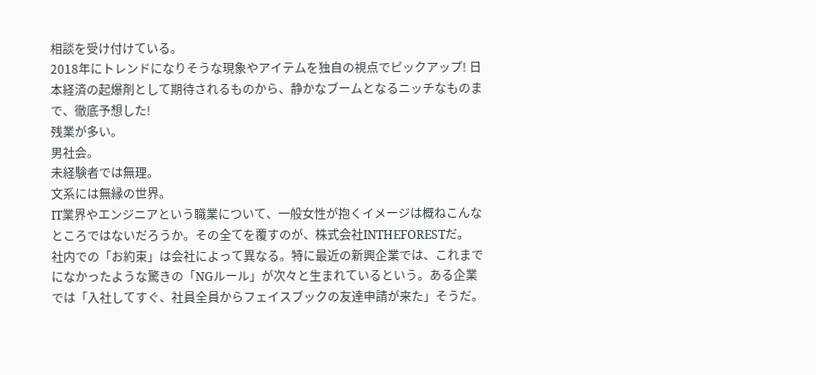相談を受け付けている。
2018年にトレンドになりそうな現象やアイテムを独自の視点でピックアップ! 日本経済の起爆剤として期待されるものから、静かなブームとなるニッチなものまで、徹底予想した!
残業が多い。
男社会。
未経験者では無理。
文系には無縁の世界。
IT業界やエンジニアという職業について、一般女性が抱くイメージは概ねこんなところではないだろうか。その全てを覆すのが、株式会社INTHEFORESTだ。
社内での「お約束」は会社によって異なる。特に最近の新興企業では、これまでになかったような驚きの「NGルール」が次々と生まれているという。ある企業では「入社してすぐ、社員全員からフェイスブックの友達申請が来た」そうだ。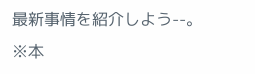最新事情を紹介しよう--。
※本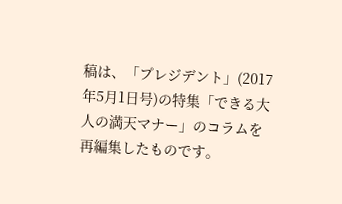稿は、「プレジデント」(2017年5月1日号)の特集「できる大人の満天マナー」のコラムを再編集したものです。